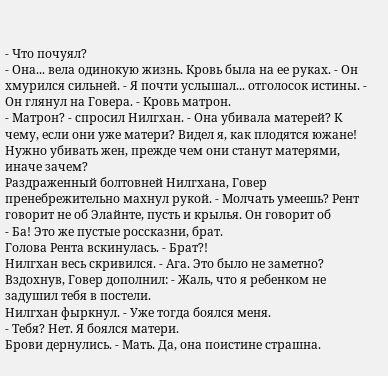- Что почуял?
- Она... вела одинокую жизнь. Кровь была на ее руках. - Он хмурился сильней. - Я почти услышал... отголосок истины. - Он глянул на Говера. - Кровь матрон.
- Матрон? - спросил Нилгхан. - Она убивала матерей? К чему, если они уже матери? Видел я, как плодятся южане! Нужно убивать жен, прежде чем они станут матерями, иначе зачем?
Раздраженный болтовней Нилгхана, Говер пренебрежительно махнул рукой. - Молчать умеешь? Рент говорит не об Элайнте, пусть и крылья. Он говорит об
- Ба! Это же пустые россказни, брат.
Голова Рента вскинулась. - Брат?!
Нилгхан весь скривился. - Ага. Это было не заметно?
Вздохнув, Говер дополнил: - Жаль, что я ребенком не задушил тебя в постели.
Нилгхан фыркнул. - Уже тогда боялся меня.
- Тебя? Нет. Я боялся матери.
Брови дернулись. - Мать. Да, она поистине страшна.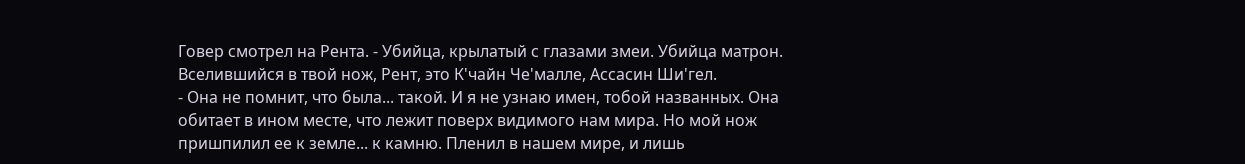Говер смотрел на Рента. - Убийца, крылатый с глазами змеи. Убийца матрон. Вселившийся в твой нож, Рент, это К'чайн Че'малле, Ассасин Ши'гел.
- Она не помнит, что была... такой. И я не узнаю имен, тобой названных. Она обитает в ином месте, что лежит поверх видимого нам мира. Но мой нож пришпилил ее к земле... к камню. Пленил в нашем мире, и лишь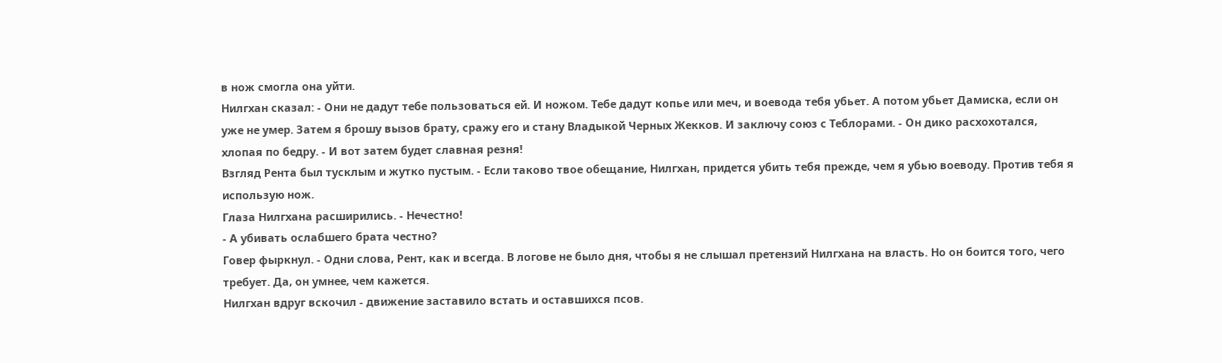в нож смогла она уйти.
Нилгхан сказал: - Они не дадут тебе пользоваться ей. И ножом. Тебе дадут копье или меч, и воевода тебя убьет. А потом убьет Дамиска, если он уже не умер. Затем я брошу вызов брату, сражу его и стану Владыкой Черных Жекков. И заключу союз с Теблорами. - Он дико расхохотался, хлопая по бедру. - И вот затем будет славная резня!
Взгляд Рента был тусклым и жутко пустым. - Если таково твое обещание, Нилгхан, придется убить тебя прежде, чем я убью воеводу. Против тебя я использую нож.
Глаза Нилгхана расширились. - Нечестно!
- А убивать ослабшего брата честно?
Говер фыркнул. - Одни слова, Рент, как и всегда. В логове не было дня, чтобы я не слышал претензий Нилгхана на власть. Но он боится того, чего требует. Да, он умнее, чем кажется.
Нилгхан вдруг вскочил - движение заставило встать и оставшихся псов.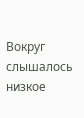Вокруг слышалось низкое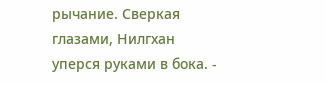рычание. Сверкая глазами, Нилгхан уперся руками в бока. -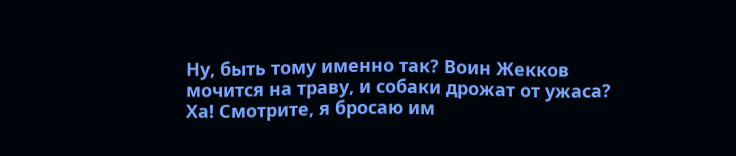Ну, быть тому именно так? Воин Жекков мочится на траву, и собаки дрожат от ужаса? Ха! Смотрите, я бросаю им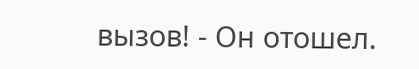вызов! - Он отошел.